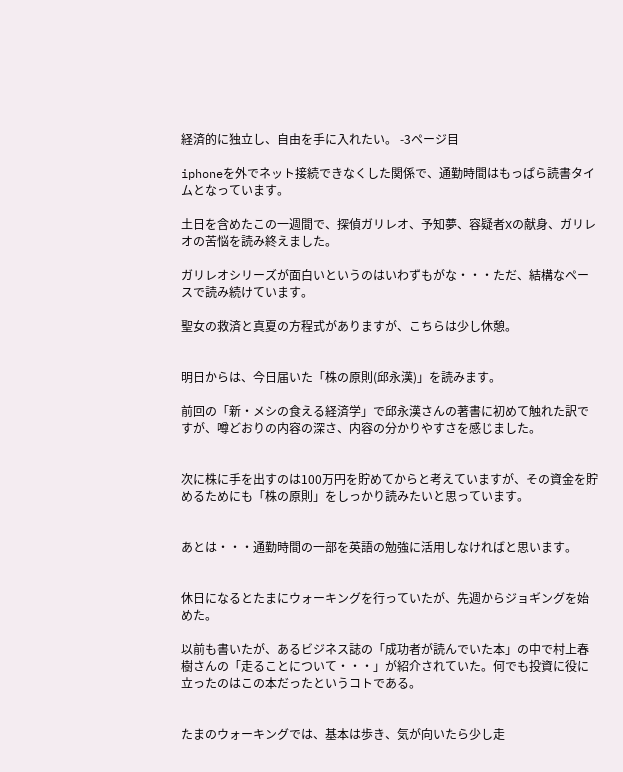経済的に独立し、自由を手に入れたい。 -3ページ目

iphoneを外でネット接続できなくした関係で、通勤時間はもっぱら読書タイムとなっています。

土日を含めたこの一週間で、探偵ガリレオ、予知夢、容疑者Xの献身、ガリレオの苦悩を読み終えました。

ガリレオシリーズが面白いというのはいわずもがな・・・ただ、結構なペースで読み続けています。

聖女の救済と真夏の方程式がありますが、こちらは少し休憩。


明日からは、今日届いた「株の原則(邱永漢)」を読みます。

前回の「新・メシの食える経済学」で邱永漢さんの著書に初めて触れた訳ですが、噂どおりの内容の深さ、内容の分かりやすさを感じました。


次に株に手を出すのは100万円を貯めてからと考えていますが、その資金を貯めるためにも「株の原則」をしっかり読みたいと思っています。


あとは・・・通勤時間の一部を英語の勉強に活用しなければと思います。


休日になるとたまにウォーキングを行っていたが、先週からジョギングを始めた。

以前も書いたが、あるビジネス誌の「成功者が読んでいた本」の中で村上春樹さんの「走ることについて・・・」が紹介されていた。何でも投資に役に立ったのはこの本だったというコトである。


たまのウォーキングでは、基本は歩き、気が向いたら少し走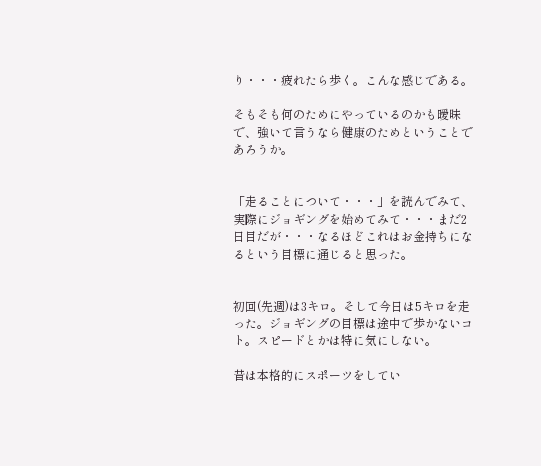り・・・疲れたら歩く。こんな感じである。

そもそも何のためにやっているのかも曖昧で、強いて言うなら健康のためということであろうか。


「走ることについて・・・」を読んでみて、実際にジョギングを始めてみて・・・まだ2日目だが・・・なるほどこれはお金持ちになるという目標に通じると思った。


初回(先週)は3キロ。そして今日は5キロを走った。ジョギングの目標は途中で歩かないコト。スピードとかは特に気にしない。

昔は本格的にスポーツをしてい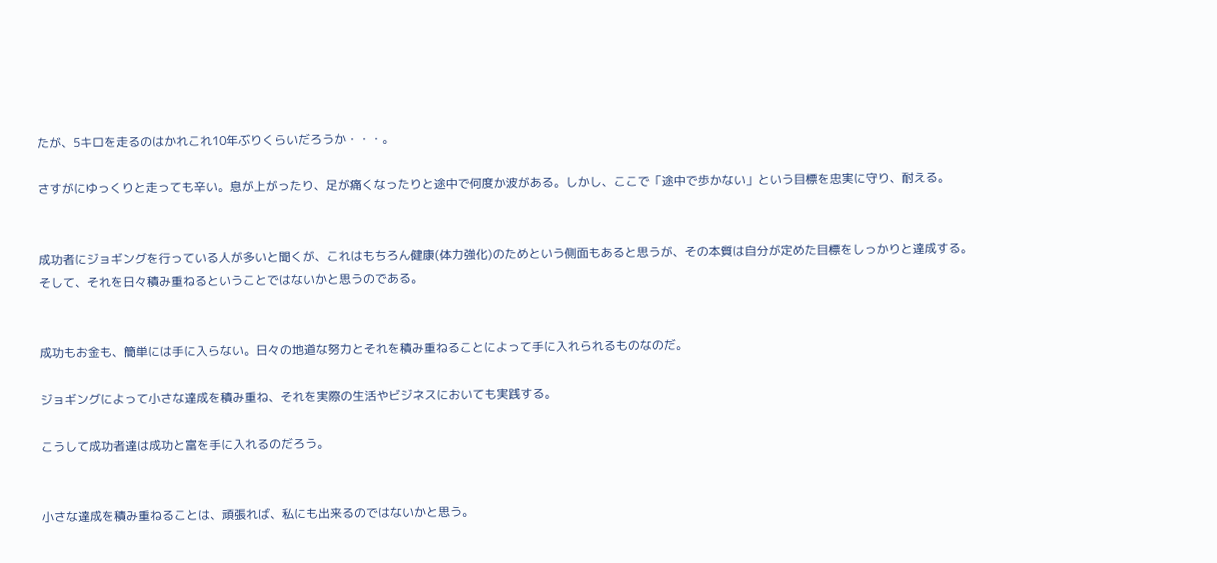たが、5キロを走るのはかれこれ10年ぶりくらいだろうか・・・。

さすがにゆっくりと走っても辛い。息が上がったり、足が痛くなったりと途中で何度か波がある。しかし、ここで「途中で歩かない」という目標を忠実に守り、耐える。


成功者にジョギングを行っている人が多いと聞くが、これはもちろん健康(体力強化)のためという側面もあると思うが、その本質は自分が定めた目標をしっかりと達成する。そして、それを日々積み重ねるということではないかと思うのである。


成功もお金も、簡単には手に入らない。日々の地道な努力とそれを積み重ねることによって手に入れられるものなのだ。

ジョギングによって小さな達成を積み重ね、それを実際の生活やビジネスにおいても実践する。

こうして成功者達は成功と富を手に入れるのだろう。


小さな達成を積み重ねることは、頑張れば、私にも出来るのではないかと思う。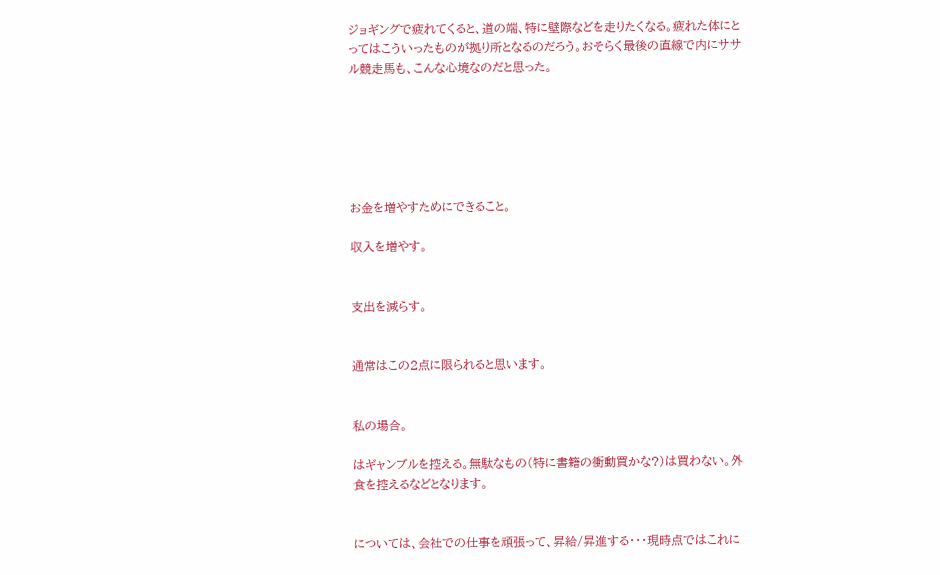ジョギングで疲れてくると、道の端、特に壁際などを走りたくなる。疲れた体にとってはこういったものが拠り所となるのだろう。おそらく最後の直線で内にササル競走馬も、こんな心境なのだと思った。






お金を増やすためにできること。

収入を増やす。


支出を減らす。


通常はこの2点に限られると思います。


私の場合。

はギャンブルを控える。無駄なもの(特に書籍の衝動買かな?)は買わない。外食を控えるなどとなります。


については、会社での仕事を頑張って、昇給/昇進する・・・現時点ではこれに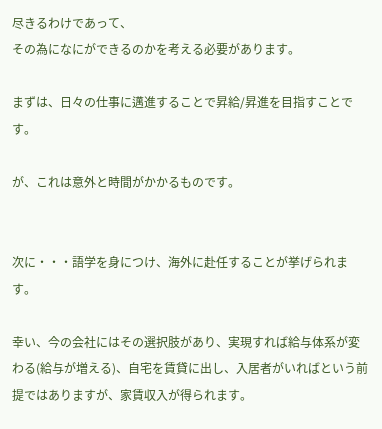尽きるわけであって、
その為になにができるのかを考える必要があります。

まずは、日々の仕事に邁進することで昇給/昇進を目指すことです。

が、これは意外と時間がかかるものです。


次に・・・語学を身につけ、海外に赴任することが挙げられます。

幸い、今の会社にはその選択肢があり、実現すれば給与体系が変わる(給与が増える)、自宅を賃貸に出し、入居者がいればという前提ではありますが、家賃収入が得られます。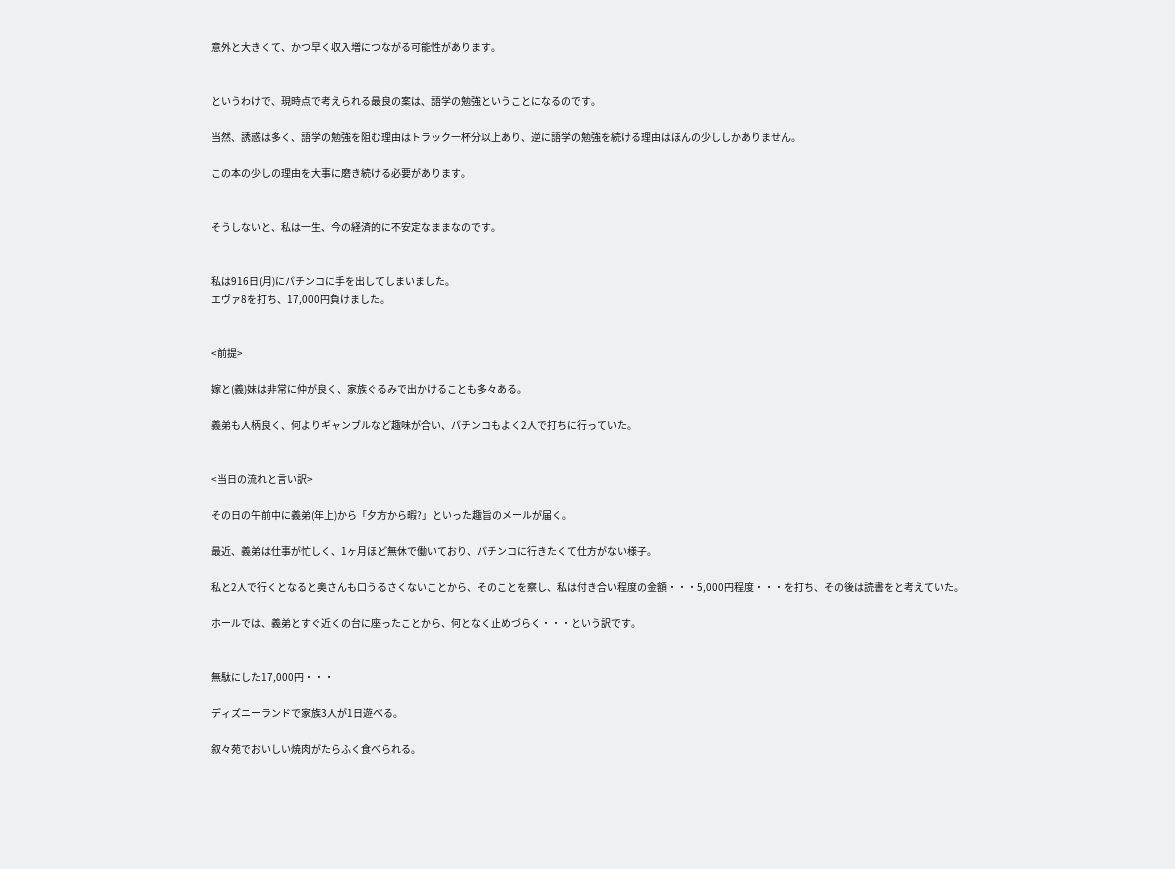意外と大きくて、かつ早く収入増につながる可能性があります。


というわけで、現時点で考えられる最良の案は、語学の勉強ということになるのです。

当然、誘惑は多く、語学の勉強を阻む理由はトラック一杯分以上あり、逆に語学の勉強を続ける理由はほんの少ししかありません。

この本の少しの理由を大事に磨き続ける必要があります。


そうしないと、私は一生、今の経済的に不安定なままなのです。


私は916日(月)にパチンコに手を出してしまいました。
エヴァ8を打ち、17,000円負けました。


<前提>

嫁と(義)妹は非常に仲が良く、家族ぐるみで出かけることも多々ある。

義弟も人柄良く、何よりギャンブルなど趣味が合い、パチンコもよく2人で打ちに行っていた。


<当日の流れと言い訳>

その日の午前中に義弟(年上)から「夕方から暇?」といった趣旨のメールが届く。

最近、義弟は仕事が忙しく、1ヶ月ほど無休で働いており、パチンコに行きたくて仕方がない様子。

私と2人で行くとなると奥さんも口うるさくないことから、そのことを察し、私は付き合い程度の金額・・・5,000円程度・・・を打ち、その後は読書をと考えていた。

ホールでは、義弟とすぐ近くの台に座ったことから、何となく止めづらく・・・という訳です。


無駄にした17,000円・・・

ディズニーランドで家族3人が1日遊べる。

叙々苑でおいしい焼肉がたらふく食べられる。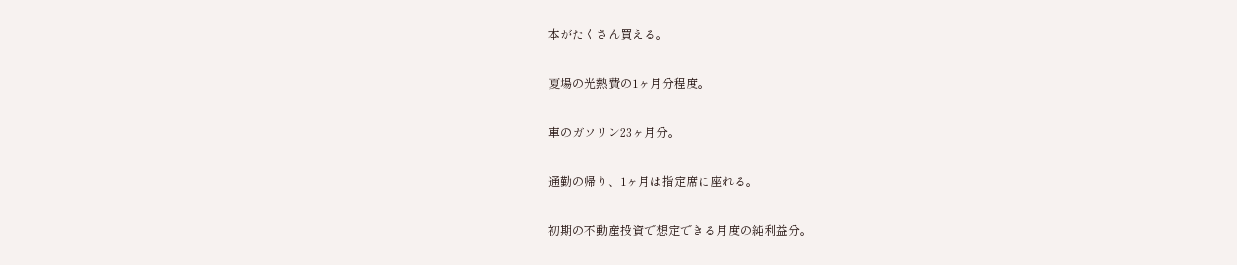本がたくさん買える。

夏場の光熱費の1ヶ月分程度。

車のガソリン23ヶ月分。

通勤の帰り、1ヶ月は指定席に座れる。

初期の不動産投資で想定できる月度の純利益分。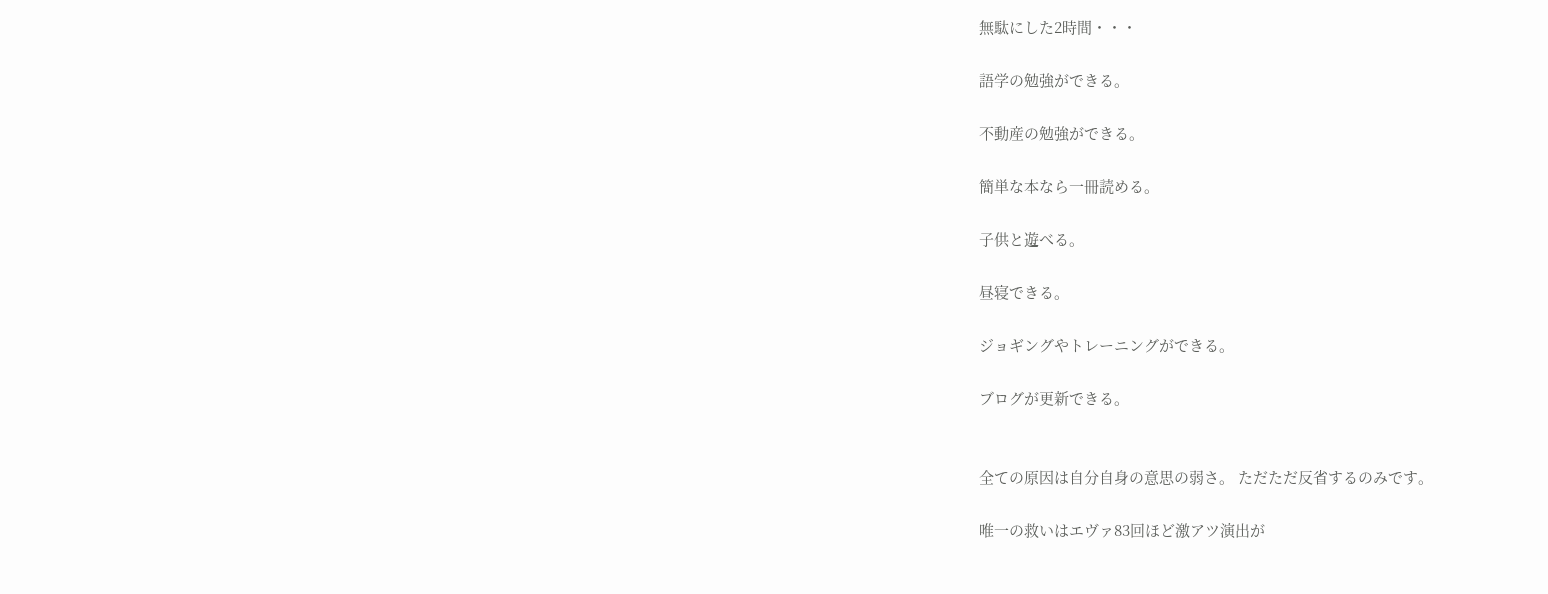無駄にした2時間・・・

語学の勉強ができる。

不動産の勉強ができる。

簡単な本なら一冊読める。

子供と遊べる。

昼寝できる。

ジョギングやトレーニングができる。

ブログが更新できる。


全ての原因は自分自身の意思の弱さ。 ただただ反省するのみです。

唯一の救いはエヴァ83回ほど激アツ演出が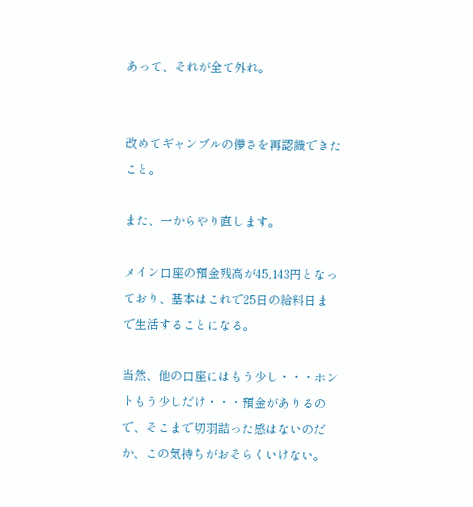あって、それが全て外れ。


改めてギャンブルの儚さを再認識できたこと。

また、一からやり直します。

メイン口座の預金残高が45,143円となっており、基本はこれで25日の給料日まで生活することになる。

当然、他の口座にはもう少し・・・ホントもう少しだけ・・・預金がありるので、そこまで切羽詰った感はないのだか、この気持ちがおそらくいけない。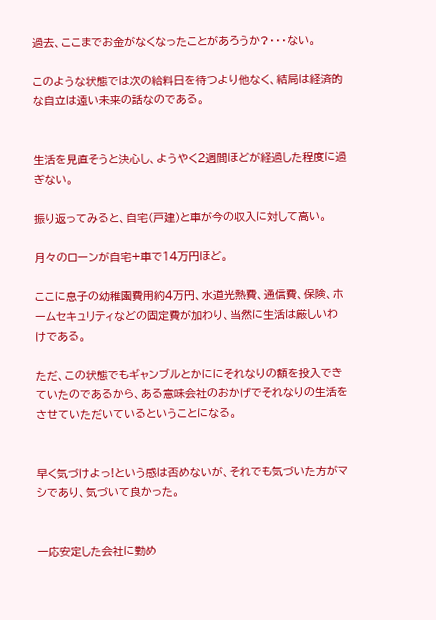過去、ここまでお金がなくなったことがあろうか?・・・ない。

このような状態では次の給料日を待つより他なく、結局は経済的な自立は遠い未来の話なのである。


生活を見直そうと決心し、ようやく2週間ほどが経過した程度に過ぎない。

振り返ってみると、自宅(戸建)と車が今の収入に対して高い。

月々のローンが自宅+車で14万円ほど。

ここに息子の幼稚園費用約4万円、水道光熱費、通信費、保険、ホームセキュリティなどの固定費が加わり、当然に生活は厳しいわけである。

ただ、この状態でもギャンブルとかににそれなりの額を投入できていたのであるから、ある意味会社のおかげでそれなりの生活をさせていただいているということになる。


早く気づけよっ!という感は否めないが、それでも気づいた方がマシであり、気づいて良かった。


一応安定した会社に勤め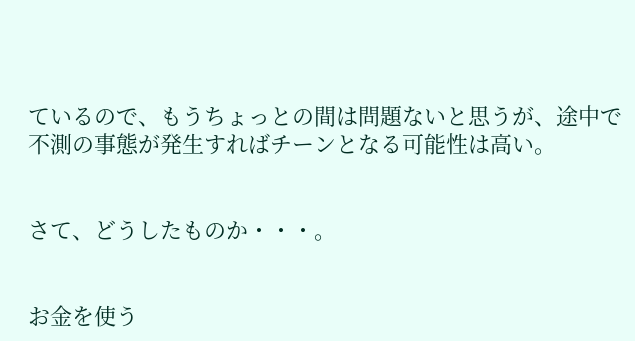ているので、もうちょっとの間は問題ないと思うが、途中で不測の事態が発生すればチーンとなる可能性は高い。


さて、どうしたものか・・・。


お金を使う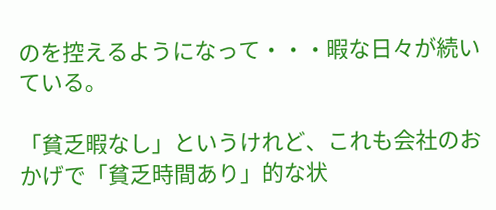のを控えるようになって・・・暇な日々が続いている。

「貧乏暇なし」というけれど、これも会社のおかげで「貧乏時間あり」的な状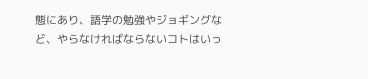態にあり、語学の勉強やジョギングなど、やらなければならないコトはいっ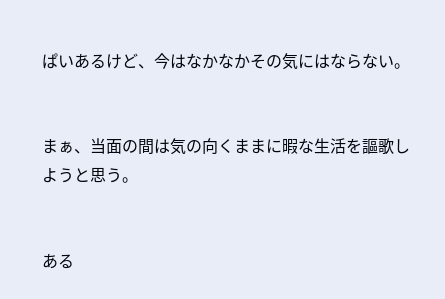ぱいあるけど、今はなかなかその気にはならない。


まぁ、当面の間は気の向くままに暇な生活を謳歌しようと思う。


ある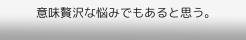意味贅沢な悩みでもあると思う。